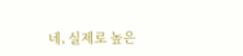네, 실제로 높은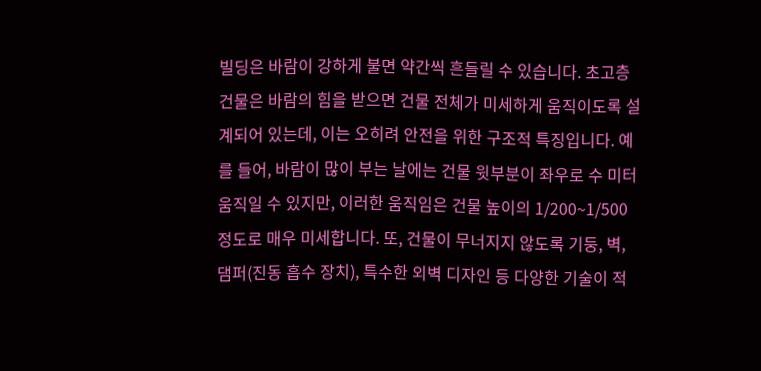빌딩은 바람이 강하게 불면 약간씩 흔들릴 수 있습니다. 초고층 건물은 바람의 힘을 받으면 건물 전체가 미세하게 움직이도록 설계되어 있는데, 이는 오히려 안전을 위한 구조적 특징입니다. 예를 들어, 바람이 많이 부는 날에는 건물 윗부분이 좌우로 수 미터 움직일 수 있지만, 이러한 움직임은 건물 높이의 1/200~1/500 정도로 매우 미세합니다. 또, 건물이 무너지지 않도록 기둥, 벽, 댐퍼(진동 흡수 장치), 특수한 외벽 디자인 등 다양한 기술이 적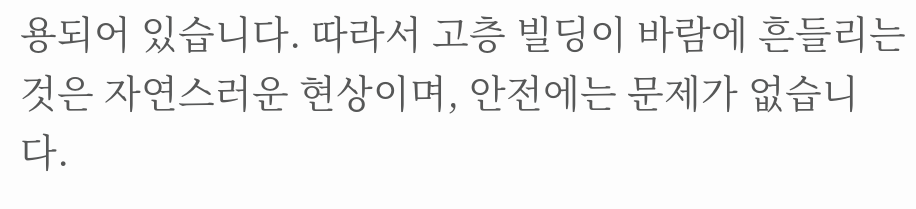용되어 있습니다. 따라서 고층 빌딩이 바람에 흔들리는 것은 자연스러운 현상이며, 안전에는 문제가 없습니다.